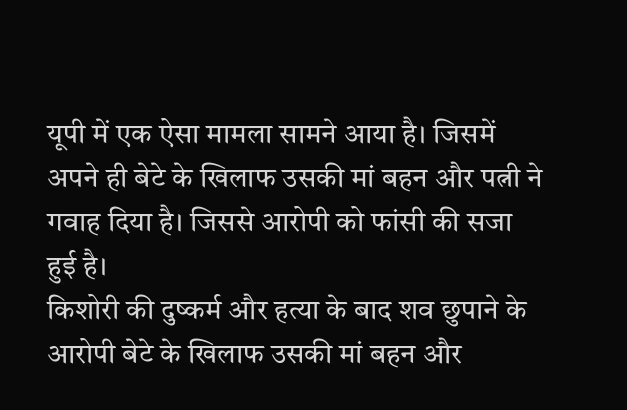यूपी में एक ऐसा मामला सामने आया है। जिसमें अपने ही बेटे के खिलाफ उसकी मां बहन और पत्नी ने गवाह दिया है। जिससे आरोपी को फांसी की सजा हुई है।
किशोरी की दुष्कर्म और हत्या के बाद शव छुपाने के आरोपी बेटे के खिलाफ उसकी मां बहन और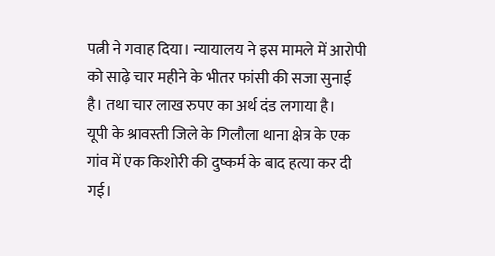पत्नी ने गवाह दिया। न्यायालय ने इस मामले में आरोपी को साढ़े चार महीने के भीतर फांसी की सजा सुनाई है। तथा चार लाख रुपए का अर्थ दंड लगाया है।
यूपी के श्रावस्ती जिले के गिलौला थाना क्षेत्र के एक गांव में एक किशोरी की दुष्कर्म के बाद हत्या कर दी गई।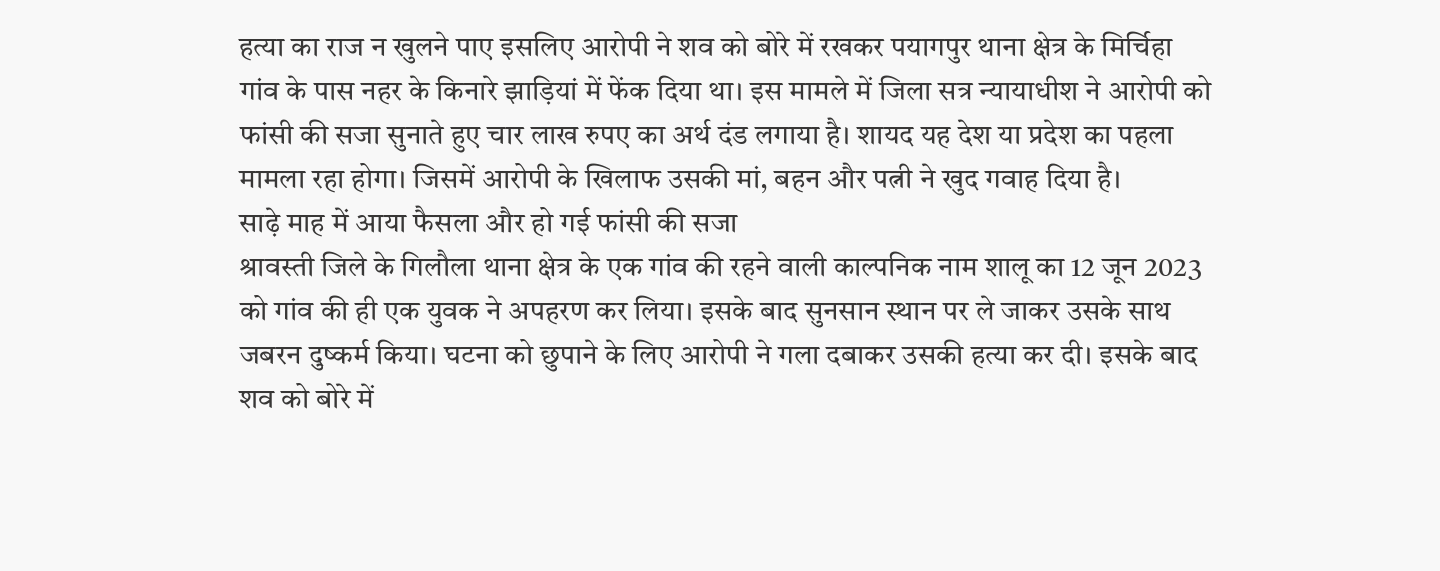हत्या का राज न खुलने पाए इसलिए आरोपी ने शव को बोरे में रखकर पयागपुर थाना क्षेत्र के मिर्चिहा गांव के पास नहर के किनारे झाड़ियां में फेंक दिया था। इस मामले में जिला सत्र न्यायाधीश ने आरोपी को फांसी की सजा सुनाते हुए चार लाख रुपए का अर्थ दंड लगाया है। शायद यह देश या प्रदेश का पहला मामला रहा होगा। जिसमें आरोपी के खिलाफ उसकी मां, बहन और पत्नी ने खुद गवाह दिया है।
साढ़े माह में आया फैसला और हो गई फांसी की सजा
श्रावस्ती जिले के गिलौला थाना क्षेत्र के एक गांव की रहने वाली काल्पनिक नाम शालू का 12 जून 2023 को गांव की ही एक युवक ने अपहरण कर लिया। इसके बाद सुनसान स्थान पर ले जाकर उसके साथ जबरन दुष्कर्म किया। घटना को छुपाने के लिए आरोपी ने गला दबाकर उसकी हत्या कर दी। इसके बाद शव को बोरे में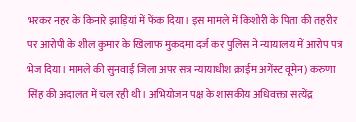भरकर नहर के किनारे झाड़ियां में फेंक दिया। इस मामले में किशोरी के पिता की तहरीर पर आरोपी के शील कुमार के खिलाफ मुकदमा दर्ज कर पुलिस ने न्यायालय में आरोप पत्र भेज दिया। मामले की सुनवाई जिला अपर सत्र न्यायाधीश क्राईम अगेंस्ट वूमेन) करुणा सिंह की अदालत में चल रही थी। अभियोजन पक्ष के शासकीय अधिवक्ता सत्येंद्र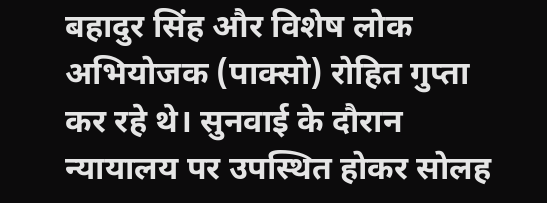बहादुर सिंह और विशेष लोक अभियोजक (पाक्सो) रोहित गुप्ता कर रहे थे। सुनवाई के दौरान न्यायालय पर उपस्थित होकर सोलह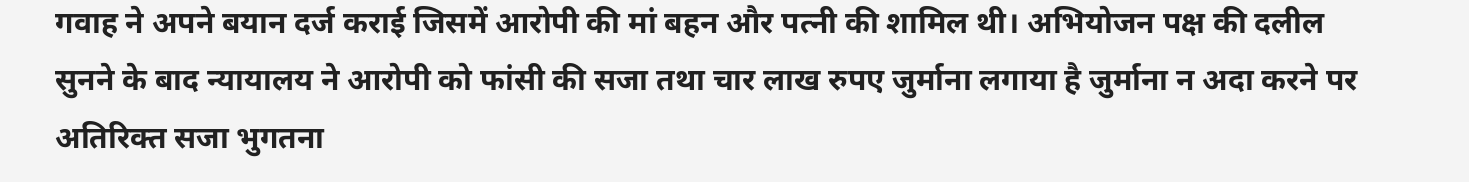गवाह ने अपने बयान दर्ज कराई जिसमें आरोपी की मां बहन और पत्नी की शामिल थी। अभियोजन पक्ष की दलील सुनने के बाद न्यायालय ने आरोपी को फांसी की सजा तथा चार लाख रुपए जुर्माना लगाया है जुर्माना न अदा करने पर अतिरिक्त सजा भुगतना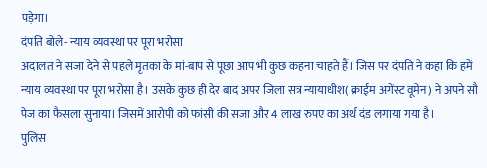पड़ेगा।
दंपति बोले- न्याय व्यवस्था पर पूरा भरोसा
अदालत ने सजा देने से पहले मृतका के मां-बाप से पूछा आप भी कुछ कहना चाहते हैं। जिस पर दंपति ने कहा कि हमें न्याय व्यवस्था पर पूरा भरोसा है। उसके कुछ ही देर बाद अपर जिला सत्र न्यायाधीश( क्राईम अगेंस्ट वूमेन) ने अपने सौ पेज का फैसला सुनाया। जिसमें आरोपी को फांसी की सजा और 4 लाख रुपए का अर्थ दंड लगाया गया है।
पुलिस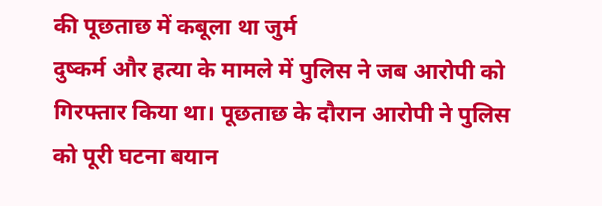की पूछताछ में कबूला था जुर्म
दुष्कर्म और हत्या के मामले में पुलिस ने जब आरोपी को गिरफ्तार किया था। पूछताछ के दौरान आरोपी ने पुलिस को पूरी घटना बयान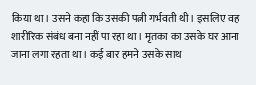किया था। उसने कहा कि उसकी पत्नी गर्भवती थी। इसलिए वह शारीरिक संबंध बना नहीं पा रहा था। मृतका का उसके घर आना जाना लगा रहता था। कई बार हमने उसके साथ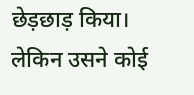छेड़छाड़ किया। लेकिन उसने कोई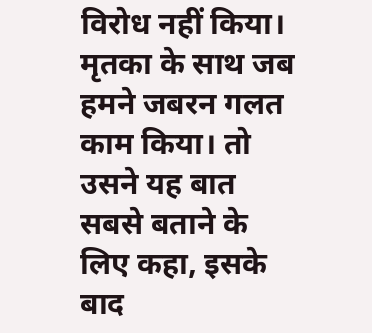विरोध नहीं किया। मृतका के साथ जब हमने जबरन गलत काम किया। तो उसने यह बात सबसे बताने के लिए कहा, इसके बाद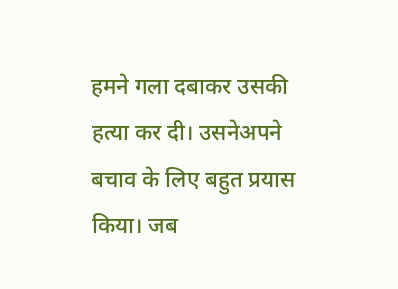हमने गला दबाकर उसकी हत्या कर दी। उसनेअपने बचाव के लिए बहुत प्रयास किया। जब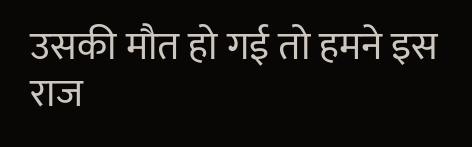उसकी मौत हो गई तो हमने इस राज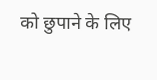को छुपाने के लिए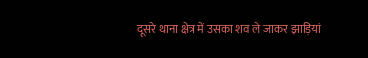दूसरे थाना क्षेत्र में उसका शव ले जाकर झाड़ियां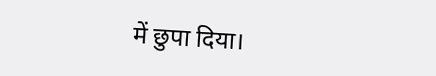में छुपा दिया।